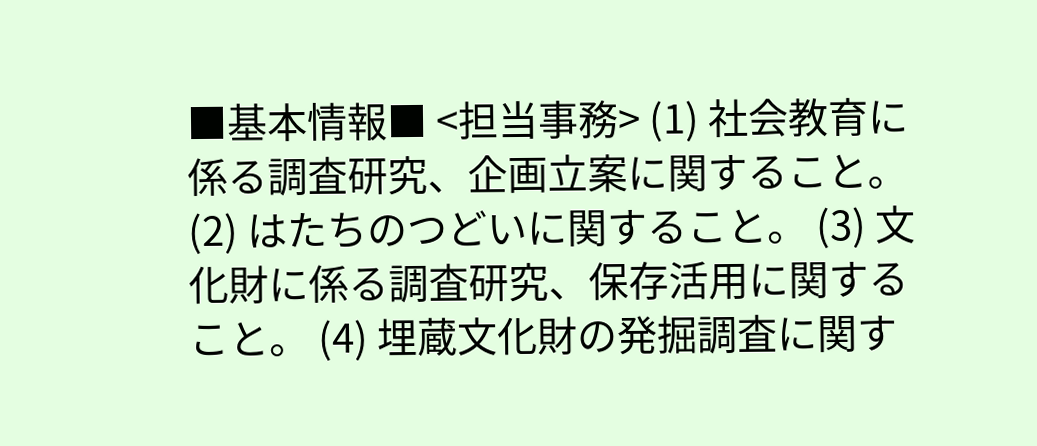■基本情報■ <担当事務> (1) 社会教育に係る調査研究、企画立案に関すること。 (2) はたちのつどいに関すること。 (3) 文化財に係る調査研究、保存活用に関すること。 (4) 埋蔵文化財の発掘調査に関す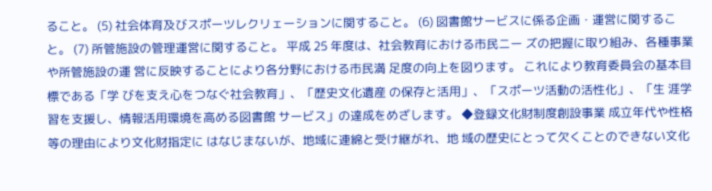ること。 (5) 社会体育及びスポーツレクリェーションに関すること。 (6) 図書館サービスに係る企画・運営に関すること。 (7) 所管施設の管理運営に関すること。 平成 25 年度は、社会教育における市民ニー ズの把握に取り組み、各種事業や所管施設の運 営に反映することにより各分野における市民満 足度の向上を図ります。 これにより教育委員会の基本目標である「学 びを支え心をつなぐ社会教育」、「歴史文化遺産 の保存と活用」、「スポーツ活動の活性化」、「生 涯学習を支援し、情報活用環境を高める図書館 サービス」の達成をめざします。 ◆登録文化財制度創設事業 成立年代や性格等の理由により文化財指定に はなじまないが、地域に連綿と受け継がれ、地 域の歴史にとって欠くことのできない文化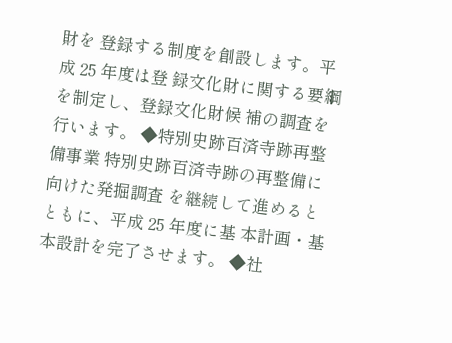財を 登録する制度を創設します。平成 25 年度は登 録文化財に関する要綱を制定し、登録文化財候 補の調査を行います。 ◆特別史跡百済寺跡再整備事業 特別史跡百済寺跡の再整備に向けた発掘調査 を継続して進めるとともに、平成 25 年度に基 本計画・基本設計を完了させます。 ◆社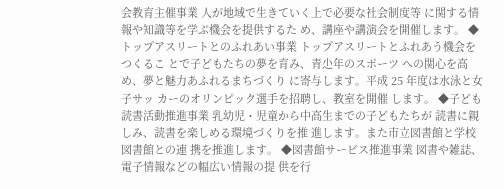会教育主催事業 人が地域で生きていく上で必要な社会制度等 に関する情報や知識等を学ぶ機会を提供するた め、講座や講演会を開催します。 ◆トップアスリートとのふれあい事業 トップアスリートとふれあう機会をつくるこ とで子どもたちの夢を育み、青尐年のスポーツ への関心を高め、夢と魅力あふれるまちづくり に寄与します。平成 25 年度は水泳と女子サッ カーのオリンピック選手を招聘し、教室を開催 します。 ◆子ども読書活動推進事業 乳幼児・児童から中高生までの子どもたちが 読書に親しみ、読書を楽しめる環境づくりを推 進します。また市立図書館と学校図書館との連 携を推進します。 ◆図書館サービス推進事業 図書や雑誌、電子情報などの幅広い情報の提 供を行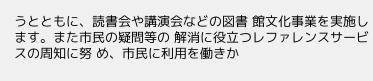うとともに、読書会や講演会などの図書 館文化事業を実施します。また市民の疑問等の 解消に役立つレファレンスサービスの周知に努 め、市民に利用を働きか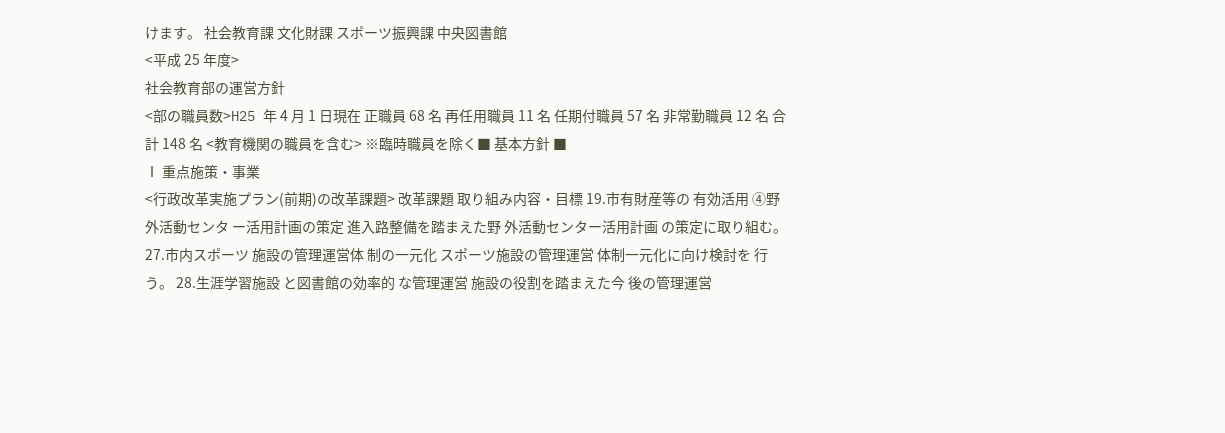けます。 社会教育課 文化財課 スポーツ振興課 中央図書館
<平成 25 年度>
社会教育部の運営方針
<部の職員数>H25 年 4 月 1 日現在 正職員 68 名 再任用職員 11 名 任期付職員 57 名 非常勤職員 12 名 合計 148 名 <教育機関の職員を含む> ※臨時職員を除く■ 基本方針 ■
Ⅰ 重点施策・事業
<行政改革実施プラン(前期)の改革課題> 改革課題 取り組み内容・目標 19.市有財産等の 有効活用 ④野外活動センタ ー活用計画の策定 進入路整備を踏まえた野 外活動センター活用計画 の策定に取り組む。 27.市内スポーツ 施設の管理運営体 制の一元化 スポーツ施設の管理運営 体制一元化に向け検討を 行う。 28.生涯学習施設 と図書館の効率的 な管理運営 施設の役割を踏まえた今 後の管理運営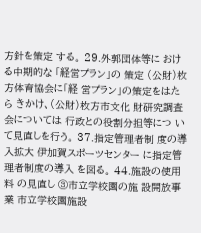方針を策定 する。 29.外郭団体等に おける中期的な 「経営プラン」の 策定 (公財)枚方体育協会に「経 営プラン」の策定をはたら きかけ、(公財)枚方市文化 財研究調査会については 行政との役割分担等につ いて見直しを行う。 37.指定管理者制 度の導入拡大 伊加賀スポーツセンター に指定管理者制度の導入 を図る。 44.施設の使用料 の見直し ③市立学校園の施 設開放事業 市立学校園施設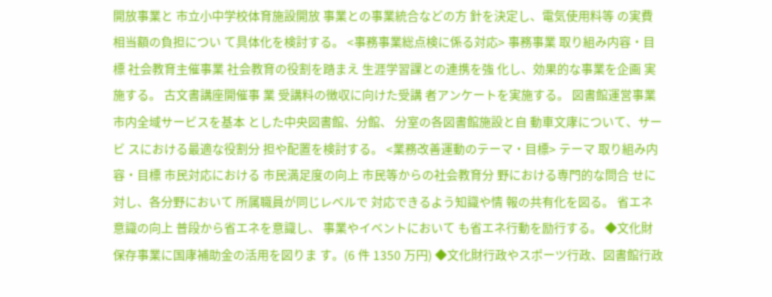開放事業と 市立小中学校体育施設開放 事業との事業統合などの方 針を決定し、電気使用料等 の実費相当額の負担につい て具体化を検討する。 <事務事業総点検に係る対応> 事務事業 取り組み内容・目標 社会教育主催事業 社会教育の役割を踏まえ 生涯学習課との連携を強 化し、効果的な事業を企画 実施する。 古文書講座開催事 業 受講料の徴収に向けた受講 者アンケートを実施する。 図書館運営事業 市内全域サービスを基本 とした中央図書館、分館、 分室の各図書館施設と自 動車文庨について、サービ スにおける最適な役割分 担や配置を検討する。 <業務改善運動のテーマ・目標> テーマ 取り組み内容・目標 市民対応における 市民満足度の向上 市民等からの社会教育分 野における専門的な問合 せに対し、各分野において 所属職員が同じレベルで 対応できるよう知識や情 報の共有化を図る。 省エネ意識の向上 普段から省エネを意識し、 事業やイベントにおいて も省エネ行動を励行する。 ◆文化財保存事業に国庨補助金の活用を図りま す。(6 件 1350 万円) ◆文化財行政やスポーツ行政、図書館行政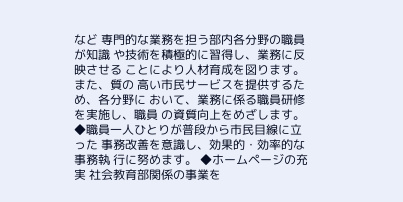など 専門的な業務を担う部内各分野の職員が知識 や技術を積極的に習得し、業務に反映させる ことにより人材育成を図ります。また、質の 高い市民サービスを提供するため、各分野に おいて、業務に係る職員研修を実施し、職員 の資質向上をめざします。 ◆職員一人ひとりが普段から市民目線に立った 事務改善を意識し、効果的・効率的な事務執 行に努めます。 ◆ホームページの充実 社会教育部関係の事業を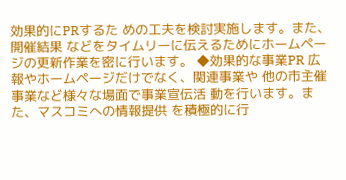効果的にPRするた めの工夫を検討実施します。また、開催結果 などをタイムリーに伝えるためにホームペー ジの更新作業を密に行います。 ◆効果的な事業PR 広報やホームページだけでなく、関連事業や 他の市主催事業など様々な場面で事業宣伝活 動を行います。また、マスコミへの情報提供 を積極的に行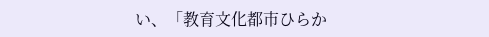い、「教育文化都市ひらか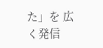た」を 広く発信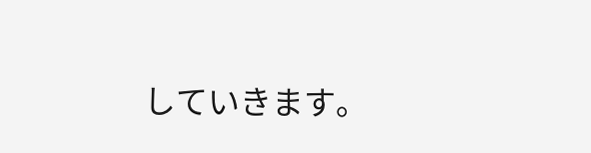していきます。